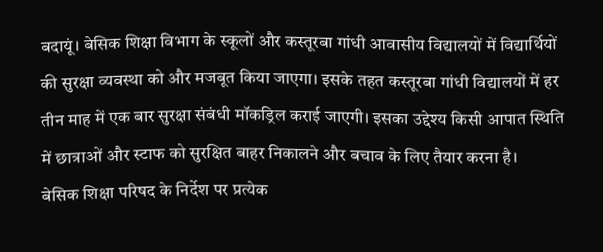बदायूं। बेसिक शिक्षा विभाग के स्कूलों और कस्तूरबा गांधी आवासीय विद्यालयों में विद्यार्थियों की सुरक्षा व्यवस्था को और मजबूत किया जाएगा। इसके तहत कस्तूरबा गांधी विद्यालयों में हर तीन माह में एक बार सुरक्षा संबंधी मॉकड्रिल कराई जाएगी। इसका उद्देश्य किसी आपात स्थिति में छात्राओं और स्टाफ को सुरक्षित बाहर निकालने और बचाव के लिए तैयार करना है।
बेसिक शिक्षा परिषद के निर्देश पर प्रत्येक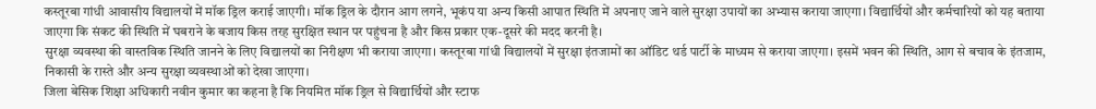कस्तूरबा गांधी आवासीय विद्यालयों में मॉक ड्रिल कराई जाएगी। मॉक ड्रिल के दौरान आग लगने, भूकंप या अन्य किसी आपात स्थिति में अपनाए जाने वाले सुरक्षा उपायों का अभ्यास कराया जाएगा। विद्यार्थियों और कर्मचारियों को यह बताया जाएगा कि संकट की स्थिति में घबराने के बजाय किस तरह सुरक्षित स्थान पर पहुंचना है और किस प्रकार एक-दूसरे की मदद करनी है।
सुरक्षा व्यवस्था की वास्तविक स्थिति जानने के लिए विद्यालयों का निरीक्षण भी कराया जाएगा। कस्तूरबा गांधी विद्यालयों में सुरक्षा इंतजामों का ऑडिट थर्ड पार्टी के माध्यम से कराया जाएगा। इसमें भवन की स्थिति, आग से बचाव के इंतजाम, निकासी के रास्ते और अन्य सुरक्षा व्यवस्थाओं को देखा जाएगा।
जिला बेसिक शिक्षा अधिकारी नवीन कुमार का कहना है कि नियमित मॉक ड्रिल से विद्यार्थियों और स्टाफ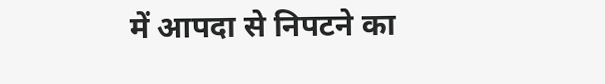में आपदा से निपटने का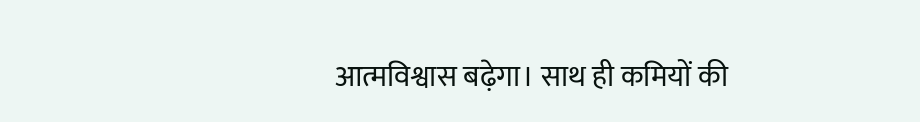आत्मविश्वास बढ़ेगा। साथ ही कमियों की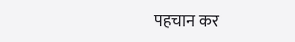पहचान कर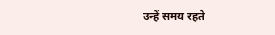उन्हें समय रहते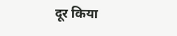दूर किया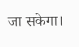जा सकेगा।